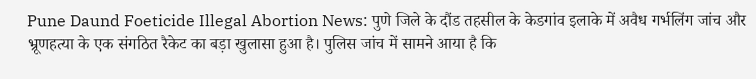Pune Daund Foeticide Illegal Abortion News: पुणे जिले के दौंड तहसील के केडगांव इलाके में अवैध गर्भलिंग जांच और भ्रूणहत्या के एक संगठित रैकेट का बड़ा खुलासा हुआ है। पुलिस जांच में सामने आया है कि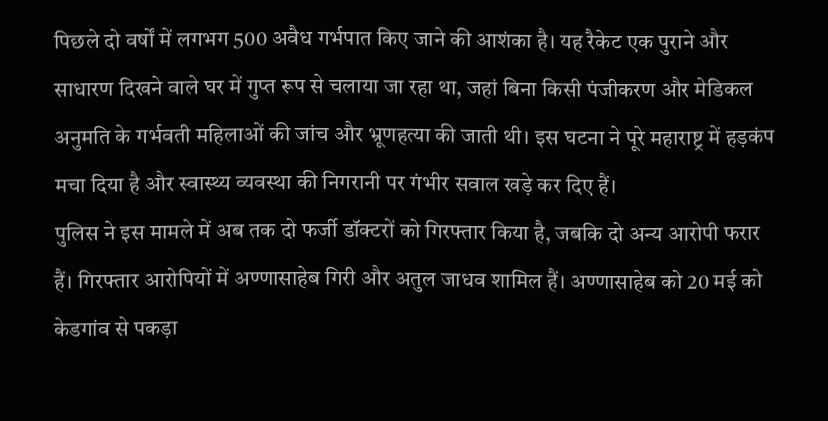पिछले दो वर्षों में लगभग 500 अवैध गर्भपात किए जाने की आशंका है। यह रैकेट एक पुराने और साधारण दिखने वाले घर में गुप्त रूप से चलाया जा रहा था, जहां बिना किसी पंजीकरण और मेडिकल अनुमति के गर्भवती महिलाओं की जांच और भ्रूणहत्या की जाती थी। इस घटना ने पूरे महाराष्ट्र में हड़कंप मचा दिया है और स्वास्थ्य व्यवस्था की निगरानी पर गंभीर सवाल खड़े कर दिए हैं।
पुलिस ने इस मामले में अब तक दो फर्जी डॉक्टरों को गिरफ्तार किया है, जबकि दो अन्य आरोपी फरार हैं। गिरफ्तार आरोपियों में अण्णासाहेब गिरी और अतुल जाधव शामिल हैं। अण्णासाहेब को 20 मई को केडगांव से पकड़ा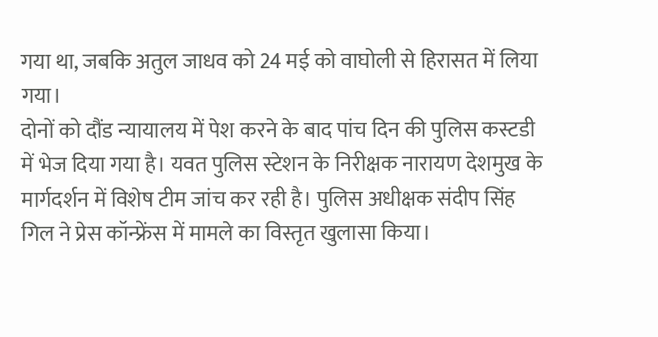गया था, जबकि अतुल जाधव को 24 मई को वाघोली से हिरासत में लिया गया।
दोनों को दौंड न्यायालय में पेश करने के बाद पांच दिन की पुलिस कस्टडी में भेज दिया गया है। यवत पुलिस स्टेशन के निरीक्षक नारायण देशमुख के मार्गदर्शन में विशेष टीम जांच कर रही है। पुलिस अधीक्षक संदीप सिंह गिल ने प्रेस कॉन्फ्रेंस में मामले का विस्तृत खुलासा किया।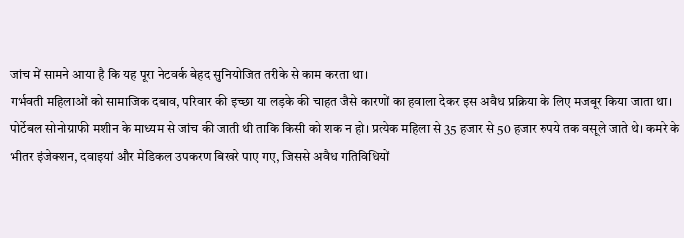जांच में सामने आया है कि यह पूरा नेटवर्क बेहद सुनियोजित तरीके से काम करता था।
गर्भवती महिलाओं को सामाजिक दबाव, परिवार की इच्छा या लड़के की चाहत जैसे कारणों का हवाला देकर इस अवैध प्रक्रिया के लिए मजबूर किया जाता था।
पोर्टेबल सोनोग्राफी मशीन के माध्यम से जांच की जाती थी ताकि किसी को शक न हो। प्रत्येक महिला से 35 हजार से 50 हजार रुपये तक वसूले जाते थे। कमरे के भीतर इंजेक्शन, दवाइयां और मेडिकल उपकरण बिखरे पाए गए, जिससे अवैध गतिविधियों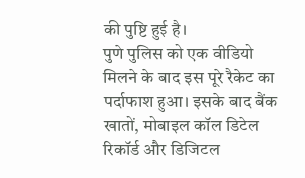की पुष्टि हुई है।
पुणे पुलिस को एक वीडियो मिलने के बाद इस पूरे रैकेट का पर्दाफाश हुआ। इसके बाद बैंक खातों, मोबाइल कॉल डिटेल रिकॉर्ड और डिजिटल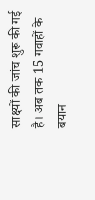साक्ष्यों की जांच शुरू की गई है। अब तक 15 गवाहों के बयान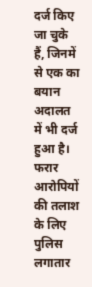दर्ज किए जा चुके हैं, जिनमें से एक का बयान अदालत में भी दर्ज हुआ है। फरार आरोपियों की तलाश के लिए पुलिस लगातार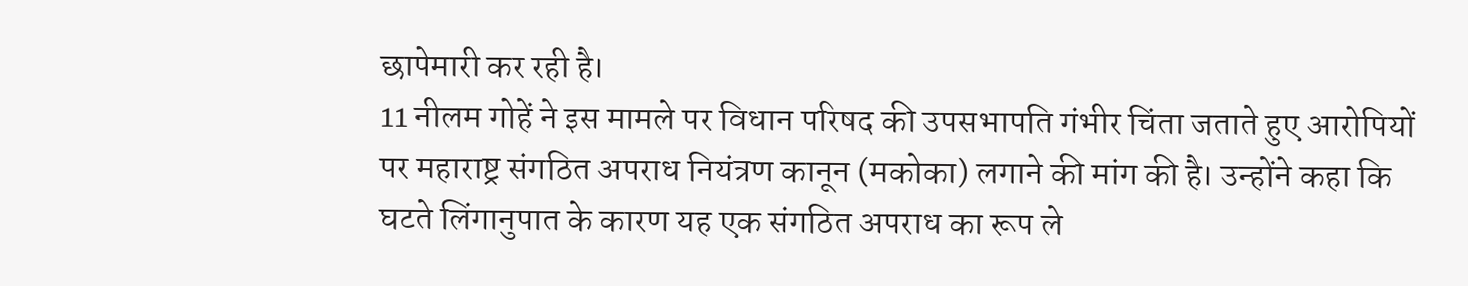छापेमारी कर रही है।
11 नीलम गोहें ने इस मामले पर विधान परिषद की उपसभापति गंभीर चिंता जताते हुए आरोपियों पर महाराष्ट्र संगठित अपराध नियंत्रण कानून (मकोका) लगाने की मांग की है। उन्होंने कहा कि घटते लिंगानुपात के कारण यह एक संगठित अपराध का रूप ले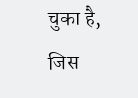चुका है, जिस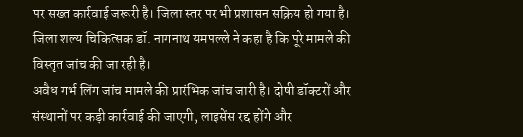पर सख्त कार्रवाई जरूरी है। जिला स्तर पर भी प्रशासन सक्रिय हो गया है। जिला शल्य चिकित्सक डॉ. नागनाथ यमपल्ले ने कहा है कि पूरे मामले की विस्तृत जांच की जा रही है।
अवैध गर्भ लिंग जांच मामले की प्रारंभिक जांच जारी है। दोषी डॉक्टरों और संस्थानों पर कड़ी कार्रवाई की जाएगी, लाइसेंस रद्द होंगे और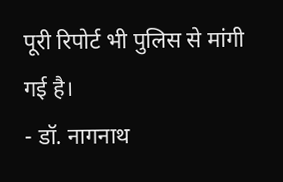पूरी रिपोर्ट भी पुलिस से मांगी गई है।
- डॉ. नागनाथ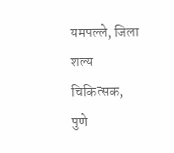यमपल्ले, जिला शल्य चिकित्सक, पुणे